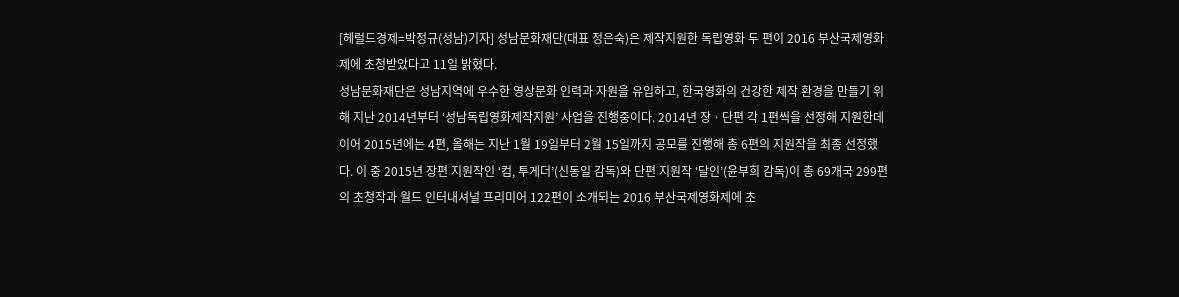[헤럴드경제=박정규(성남)기자] 성남문화재단(대표 정은숙)은 제작지원한 독립영화 두 편이 2016 부산국제영화제에 초청받았다고 11일 밝혔다.
성남문화재단은 성남지역에 우수한 영상문화 인력과 자원을 유입하고, 한국영화의 건강한 제작 환경을 만들기 위해 지난 2014년부터 ‘성남독립영화제작지원’ 사업을 진행중이다. 2014년 장ㆍ단편 각 1편씩을 선정해 지원한데 이어 2015년에는 4편, 올해는 지난 1월 19일부터 2월 15일까지 공모를 진행해 총 6편의 지원작을 최종 선정했다. 이 중 2015년 장편 지원작인 ‘컴, 투게더’(신동일 감독)와 단편 지원작 ‘달인’(윤부희 감독)이 총 69개국 299편의 초청작과 월드 인터내셔널 프리미어 122편이 소개되는 2016 부산국제영화제에 초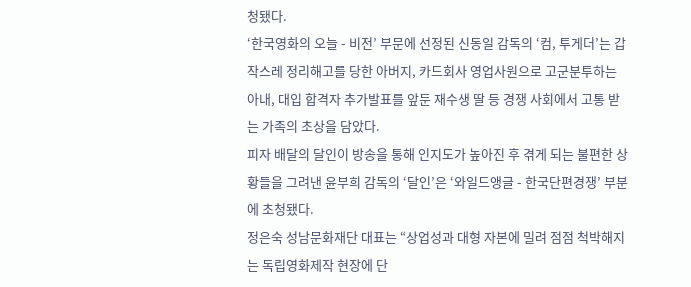청됐다.
‘한국영화의 오늘 - 비전’ 부문에 선정된 신동일 감독의 ‘컴, 투게더’는 갑작스레 정리해고를 당한 아버지, 카드회사 영업사원으로 고군분투하는 아내, 대입 합격자 추가발표를 앞둔 재수생 딸 등 경쟁 사회에서 고통 받는 가족의 초상을 담았다.
피자 배달의 달인이 방송을 통해 인지도가 높아진 후 겪게 되는 불편한 상황들을 그려낸 윤부희 감독의 ‘달인’은 ‘와일드앵글 - 한국단편경쟁’ 부분에 초청됐다.
정은숙 성남문화재단 대표는 “상업성과 대형 자본에 밀려 점점 척박해지는 독립영화제작 현장에 단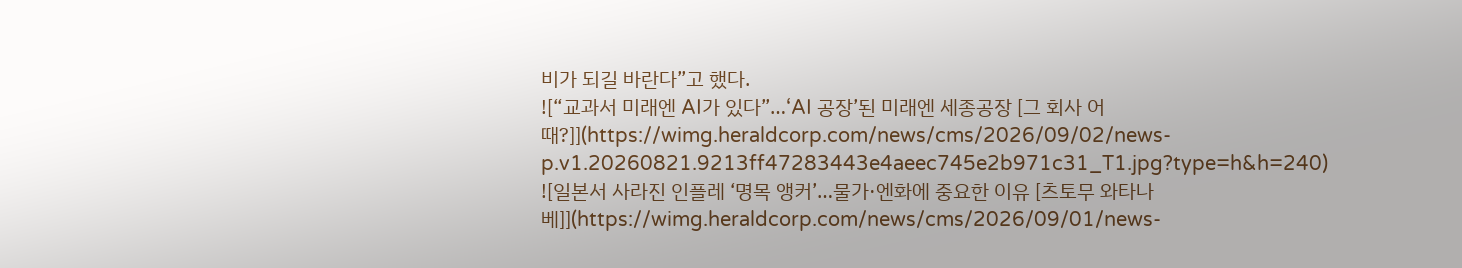비가 되길 바란다”고 했다.
![“교과서 미래엔 AI가 있다”…‘AI 공장’된 미래엔 세종공장 [그 회사 어때?]](https://wimg.heraldcorp.com/news/cms/2026/09/02/news-p.v1.20260821.9213ff47283443e4aeec745e2b971c31_T1.jpg?type=h&h=240)
![일본서 사라진 인플레 ‘명목 앵커’…물가·엔화에 중요한 이유 [츠토무 와타나베]](https://wimg.heraldcorp.com/news/cms/2026/09/01/news-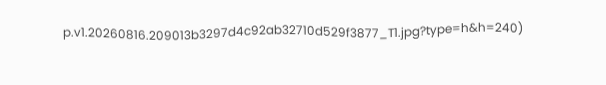p.v1.20260816.209013b3297d4c92ab32710d529f3877_T1.jpg?type=h&h=240)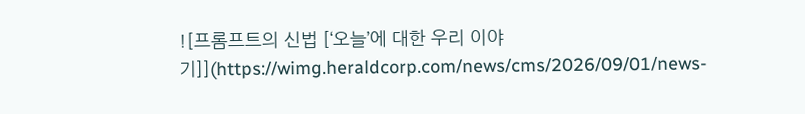![프롬프트의 신법 [‘오늘’에 대한 우리 이야기]](https://wimg.heraldcorp.com/news/cms/2026/09/01/news-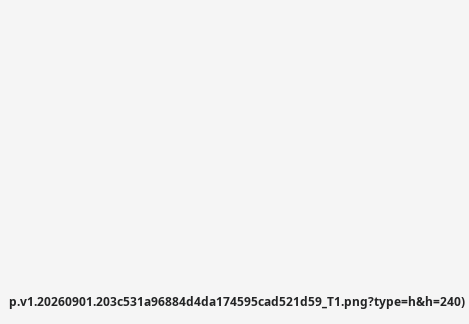p.v1.20260901.203c531a96884d4da174595cad521d59_T1.png?type=h&h=240)